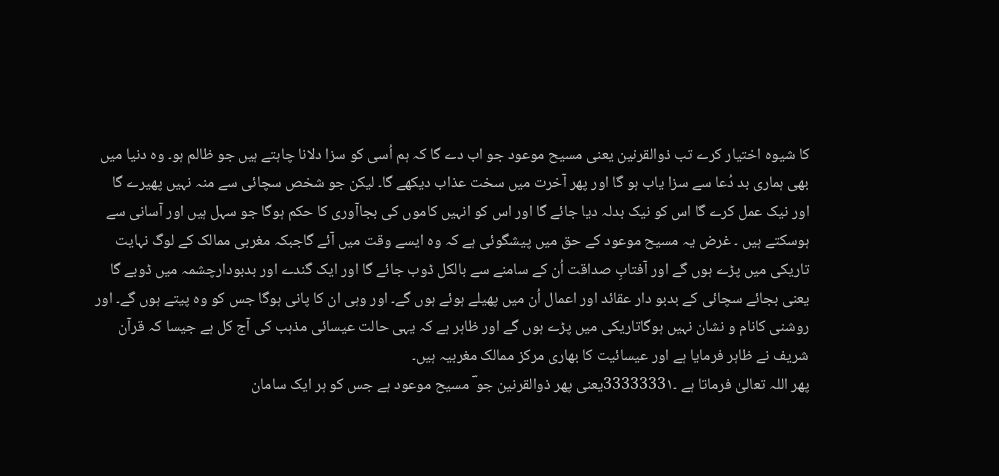کا شیوہ اختیار کرے تب ذوالقرنین یعنی مسیح موعود جو اب دے گا کہ ہم اُسی کو سزا دلانا چاہتے ہیں جو ظالم ہو۔ وہ دنیا میں بھی ہماری بد دُعا سے سزا یاب ہو گا اور پھر آخرت میں سخت عذاب دیکھے گا۔ لیکن جو شخص سچائی سے منہ نہیں پھیرے گا اور نیک عمل کرے گا اس کو نیک بدلہ دیا جائے گا اور اس کو انہیں کاموں کی بجاآوری کا حکم ہوگا جو سہل ہیں اور آسانی سے ہوسکتے ہیں ۔ غرض یہ مسیح موعود کے حق میں پیشگوئی ہے کہ وہ ایسے وقت میں آئے گاجبکہ مغربی ممالک کے لوگ نہایت تاریکی میں پڑے ہوں گے اور آفتابِ صداقت اُن کے سامنے سے بالکل ڈوب جائے گا اور ایک گندے اور بدبودارچشمہ میں ڈوبے گا یعنی بجائے سچائی کے بدبو دار عقائد اور اعمال اُن میں پھیلے ہوئے ہوں گے۔ اور وہی ان کا پانی ہوگا جس کو وہ پیتے ہوں گے۔ اور روشنی کانام و نشان نہیں ہوگاتاریکی میں پڑے ہوں گے اور ظاہر ہے کہ یہی حالت عیسائی مذہب کی آج کل ہے جیسا کہ قرآن شریف نے ظاہر فرمایا ہے اور عیسائیت کا بھاری مرکز ممالک مغربیہ ہیں۔
پھر اللہ تعالیٰ فرماتا ہے ۔3333333۱یعنی پھر ذوالقرنین جو ؔ مسیح موعود ہے جس کو ہر ایک سامان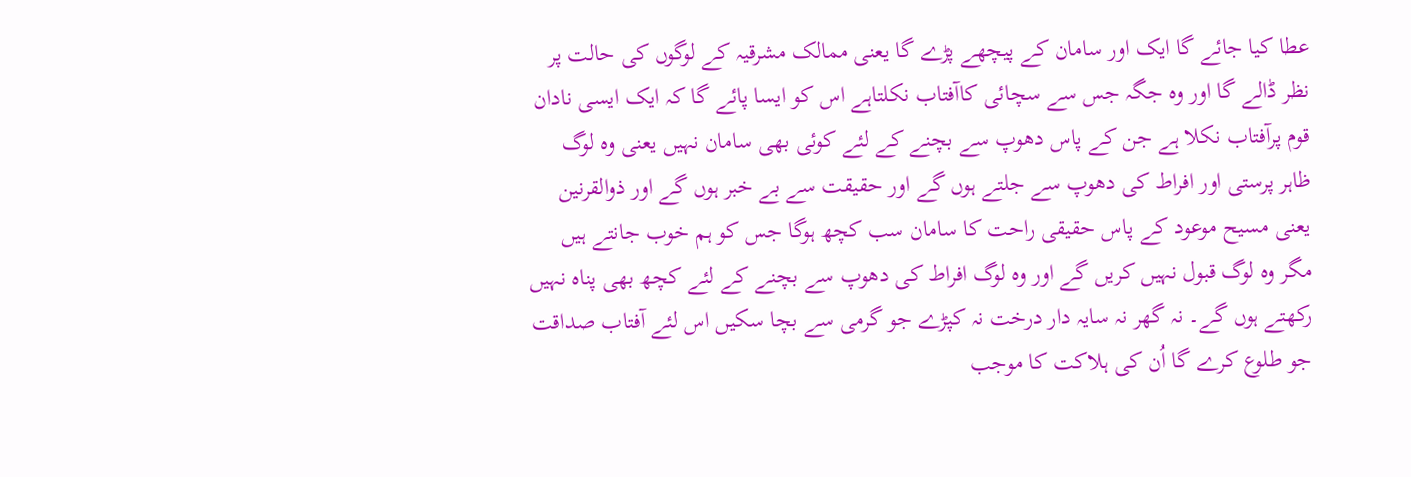عطا کیا جائے گا ایک اور سامان کے پیچھے پڑے گا یعنی ممالک مشرقیہ کے لوگوں کی حالت پر نظر ڈالے گا اور وہ جگہ جس سے سچائی کاآفتاب نکلتاہے اس کو ایسا پائے گا کہ ایک ایسی نادان قوم پرآفتاب نکلا ہے جن کے پاس دھوپ سے بچنے کے لئے کوئی بھی سامان نہیں یعنی وہ لوگ ظاہر پرستی اور افراط کی دھوپ سے جلتے ہوں گے اور حقیقت سے بے خبر ہوں گے اور ذوالقرنین یعنی مسیح موعود کے پاس حقیقی راحت کا سامان سب کچھ ہوگا جس کو ہم خوب جانتے ہیں مگر وہ لوگ قبول نہیں کریں گے اور وہ لوگ افراط کی دھوپ سے بچنے کے لئے کچھ بھی پناہ نہیں رکھتے ہوں گے۔ نہ گھر نہ سایہ دار درخت نہ کپڑے جو گرمی سے بچا سکیں اس لئے آفتاب صداقت جو طلوع کرے گا اُن کی ہلاکت کا موجب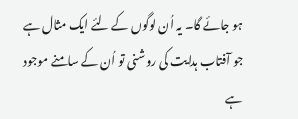ہو جائے گا۔ یہ اُن لوگوں کے لئے ایک مثال ہے جو آفتاب ہدایت کی روشنی تو اُن کے سامنے موجود ہے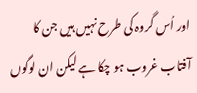اور اُس گروہ کی طرح نہیں ہیں جن کا آفتاب غروب ہو چکا ہے لیکن ان لوگوں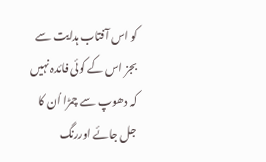کو اس آفتاب ہدایت سے بجز اس کے کوئی فائدہ نہیں کہ دھوپ سے چمڑا اُن کا جل جائے اوررنگ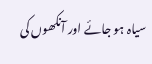سیاہ ہو جائے اور آنکھوں کی